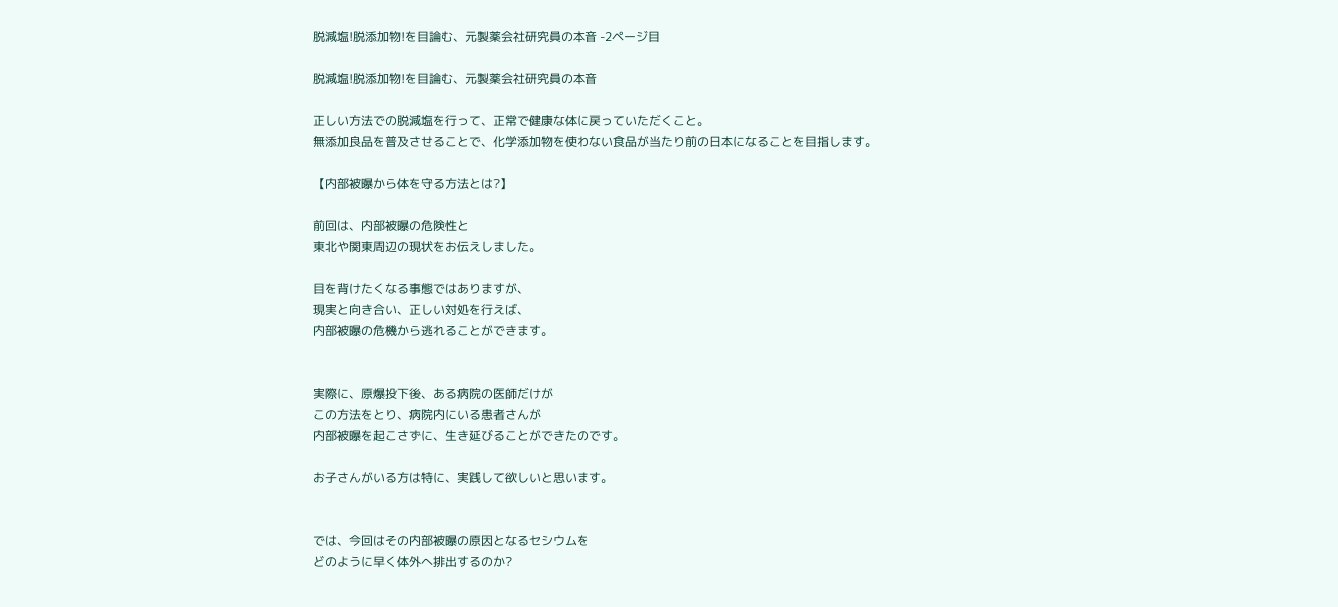脱減塩!脱添加物!を目論む、元製薬会社研究員の本音 -2ページ目

脱減塩!脱添加物!を目論む、元製薬会社研究員の本音

正しい方法での脱減塩を行って、正常で健康な体に戻っていただくこと。
無添加良品を普及させることで、化学添加物を使わない食品が当たり前の日本になることを目指します。

【内部被曝から体を守る方法とは?】

前回は、内部被曝の危険性と
東北や関東周辺の現状をお伝えしました。

目を背けたくなる事態ではありますが、
現実と向き合い、正しい対処を行えば、
内部被曝の危機から逃れることができます。


実際に、原爆投下後、ある病院の医師だけが
この方法をとり、病院内にいる患者さんが
内部被曝を起こさずに、生き延びることができたのです。

お子さんがいる方は特に、実践して欲しいと思います。


では、今回はその内部被曝の原因となるセシウムを
どのように早く体外へ排出するのか?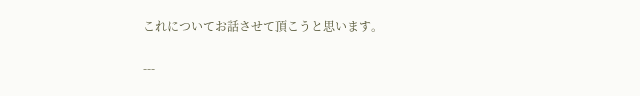これについてお話させて頂こうと思います。

---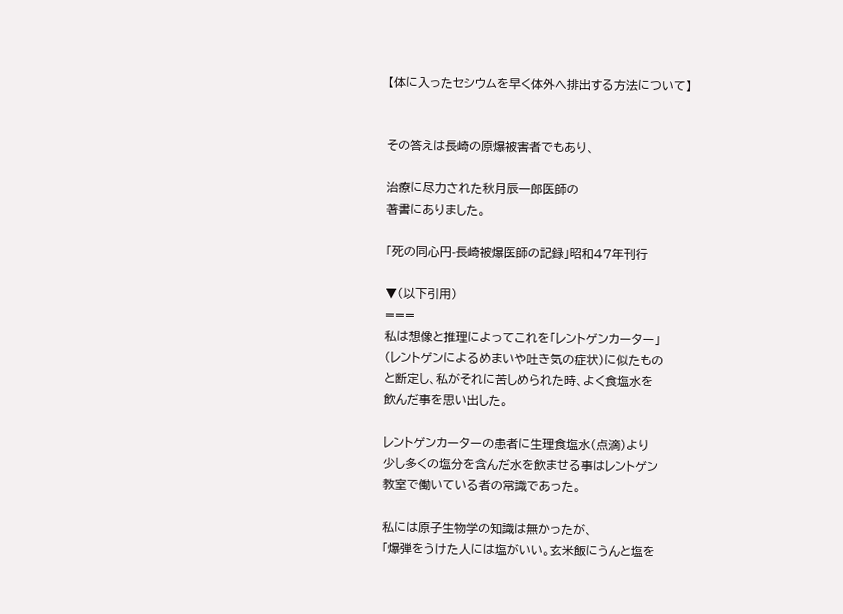【体に入ったセシウムを早く体外へ排出する方法について】


その答えは長崎の原爆被害者でもあり、

治療に尽力された秋月辰一郎医師の
著書にありました。

「死の同心円-長崎被爆医師の記録」昭和47年刊行

▼(以下引用)
===
私は想像と推理によってこれを「レントゲンカーター」
(レントゲンによるめまいや吐き気の症状)に似たもの
と断定し、私がそれに苦しめられた時、よく食塩水を
飲んだ事を思い出した。

レントゲンカーターの患者に生理食塩水(点滴)より
少し多くの塩分を含んだ水を飲ませる事はレントゲン
教室で働いている者の常識であった。

私には原子生物学の知識は無かったが、
「爆弾をうけた人には塩がいい。玄米飯にうんと塩を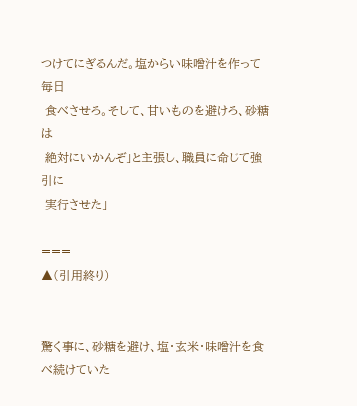つけてにぎるんだ。塩からい味噌汁を作って毎日
 食べさせろ。そして、甘いものを避けろ、砂糖は
 絶対にいかんぞ」と主張し、職員に命じて強引に
 実行させた」

===
▲(引用終り)


驚く事に、砂糖を避け、塩・玄米・味噌汁を食べ続けていた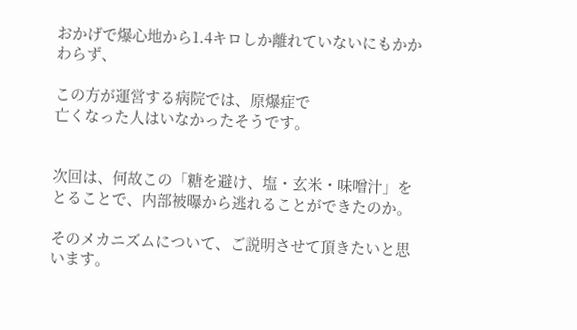おかげで爆心地から1.4キロしか離れていないにもかかわらず、

この方が運営する病院では、原爆症で
亡くなった人はいなかったそうです。


次回は、何故この「糖を避け、塩・玄米・味噌汁」を
とることで、内部被曝から逃れることができたのか。

そのメカニズムについて、ご説明させて頂きたいと思います。